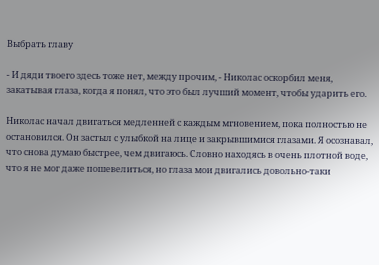Выбрать главу

- И дяди твоего здесь тоже нет, между прочим, - Николас оскорбил меня, закатывая глаза, когда я понял, что это был лучший момент, чтобы ударить его.

Николас начал двигаться медленней с каждым мгновением, пока полностью не остановился. Он застыл с улыбкой на лице и закрывшимися глазами. Я осознавал, что снова думаю быстрее, чем двигаюсь. Словно находясь в очень плотной воде, что я не мог даже пошевелиться, но глаза мои двигались довольно-таки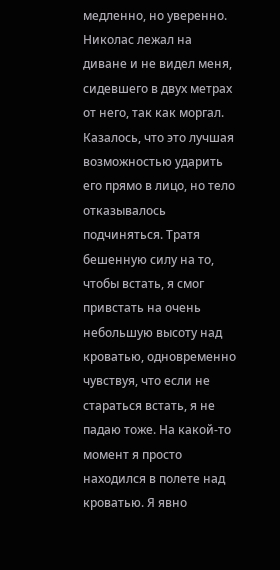медленно, но уверенно. Николас лежал на диване и не видел меня, сидевшего в двух метрах от него, так как моргал. Казалось, что это лучшая возможностью ударить его прямо в лицо, но тело отказывалось подчиняться. Тратя бешенную силу на то, чтобы встать, я смог привстать на очень небольшую высоту над кроватью, одновременно чувствуя, что если не стараться встать, я не падаю тоже. На какой-то момент я просто находился в полете над кроватью. Я явно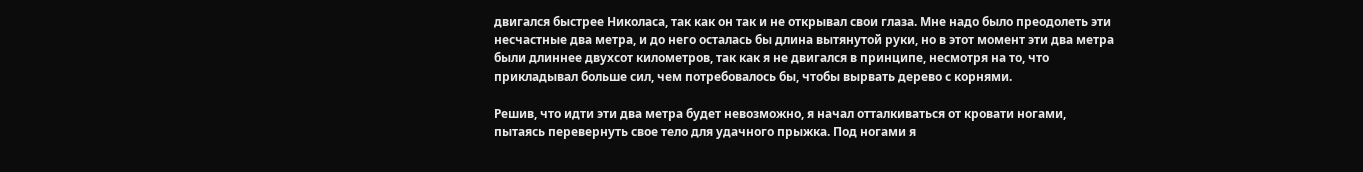двигался быстрее Николаса, так как он так и не открывал свои глаза. Мне надо было преодолеть эти несчастные два метра, и до него осталась бы длина вытянутой руки, но в этот момент эти два метра были длиннее двухсот километров, так как я не двигался в принципе, несмотря на то, что прикладывал больше сил, чем потребовалось бы, чтобы вырвать дерево с корнями.

Решив, что идти эти два метра будет невозможно, я начал отталкиваться от кровати ногами, пытаясь перевернуть свое тело для удачного прыжка. Под ногами я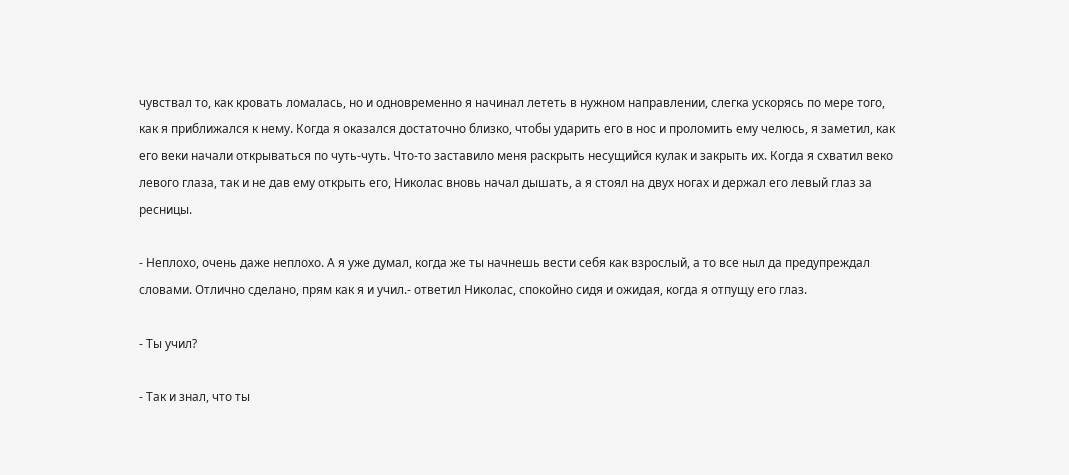чувствал то, как кровать ломалась, но и одновременно я начинал лететь в нужном направлении, слегка ускорясь по мере того, как я приближался к нему. Когда я оказался достаточно близко, чтобы ударить его в нос и проломить ему челюсь, я заметил, как его веки начали открываться по чуть-чуть. Что-то заставило меня раскрыть несущийся кулак и закрыть их. Когда я схватил веко левого глаза, так и не дав ему открыть его, Николас вновь начал дышать, а я стоял на двух ногах и держал его левый глаз за ресницы.

- Неплохо, очень даже неплохо. А я уже думал, когда же ты начнешь вести себя как взрослый, а то все ныл да предупреждал словами. Отлично сделано, прям как я и учил.- ответил Николас, спокойно сидя и ожидая, когда я отпущу его глаз.

- Ты учил?

- Так и знал, что ты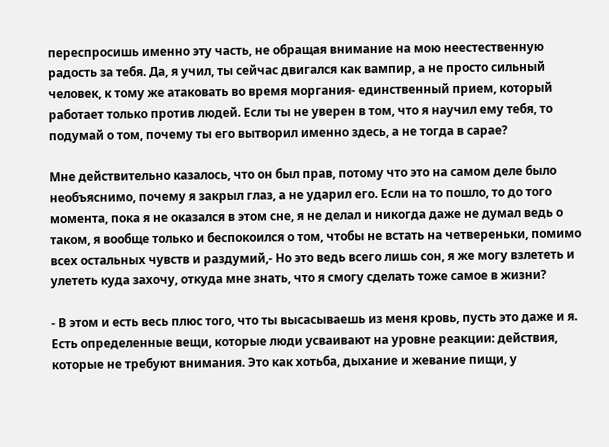переспросишь именно эту часть, не обращая внимание на мою неестественную радость за тебя. Да, я учил, ты сейчас двигался как вампир, а не просто сильный человек, к тому же атаковать во время моргания- единственный прием, который работает только против людей. Если ты не уверен в том, что я научил ему тебя, то подумай о том, почему ты его вытворил именно здесь, а не тогда в сарае?

Мне действительно казалось, что он был прав, потому что это на самом деле было необъяснимо, почему я закрыл глаз, а не ударил его. Если на то пошло, то до того момента, пока я не оказался в этом сне, я не делал и никогда даже не думал ведь о таком, я вообще только и беспокоился о том, чтобы не встать на четвереньки, помимо всех остальных чувств и раздумий,- Но это ведь всего лишь сон, я же могу взлететь и улететь куда захочу, откуда мне знать, что я смогу сделать тоже самое в жизни?

- В этом и есть весь плюс того, что ты высасываешь из меня кровь, пусть это даже и я. Есть определенные вещи, которые люди усваивают на уровне реакции: действия, которые не требуют внимания. Это как хотьба, дыхание и жевание пищи, у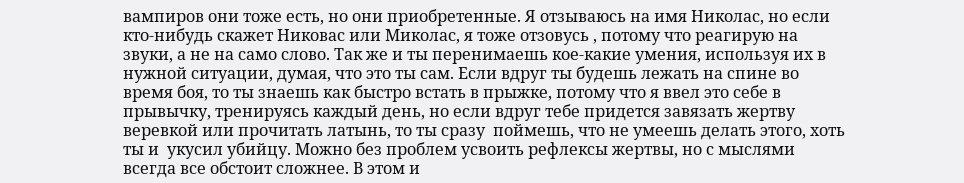вампиров они тоже есть, но они приобретенные. Я отзываюсь на имя Николас, но если кто-нибудь скажет Никовас или Миколас, я тоже отзовусь , потому что реагирую на звуки, а не на само слово. Так же и ты перенимаешь кое-какие умения, используя их в нужной ситуации, думая, что это ты сам. Если вдруг ты будешь лежать на спине во время боя, то ты знаешь как быстро встать в прыжке, потому что я ввел это себе в прывычку, тренируясь каждый день, но если вдруг тебе придется завязать жертву веревкой или прочитать латынь, то ты сразу  поймешь, что не умеешь делать этого, хоть ты и  укусил убийцу. Можно без проблем усвоить рефлексы жертвы, но с мыслями всегда все обстоит сложнее. В этом и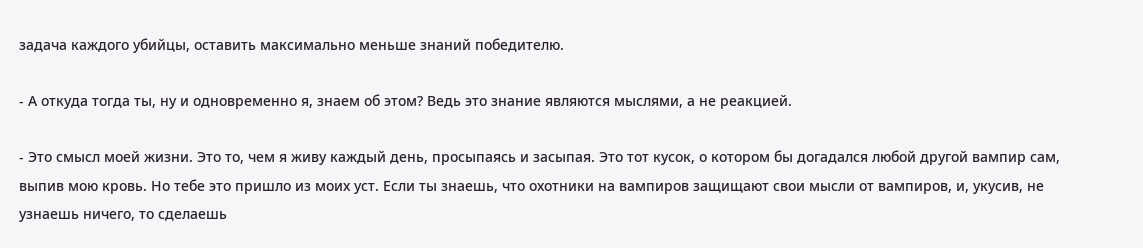задача каждого убийцы, оставить максимально меньше знаний победителю.

- А откуда тогда ты, ну и одновременно я, знаем об этом? Ведь это знание являются мыслями, а не реакцией.

- Это смысл моей жизни. Это то, чем я живу каждый день, просыпаясь и засыпая. Это тот кусок, о котором бы догадался любой другой вампир сам, выпив мою кровь. Но тебе это пришло из моих уст. Если ты знаешь, что охотники на вампиров защищают свои мысли от вампиров, и, укусив, не узнаешь ничего, то сделаешь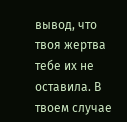вывод, что твоя жертва тебе их не оставила. В твоем случае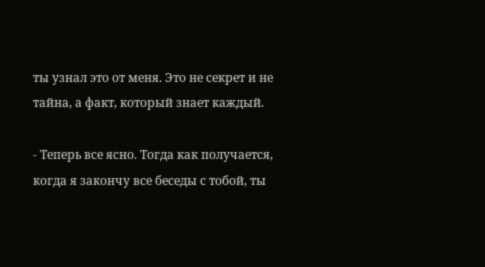ты узнал это от меня. Это не секрет и не тайна, а факт, который знает каждый.

- Теперь все ясно. Тогда как получается, когда я закончу все беседы с тобой, ты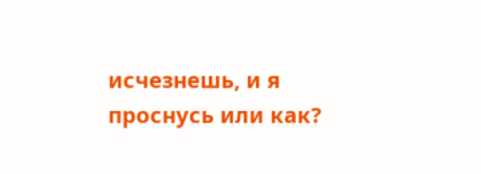исчезнешь, и я проснусь или как?